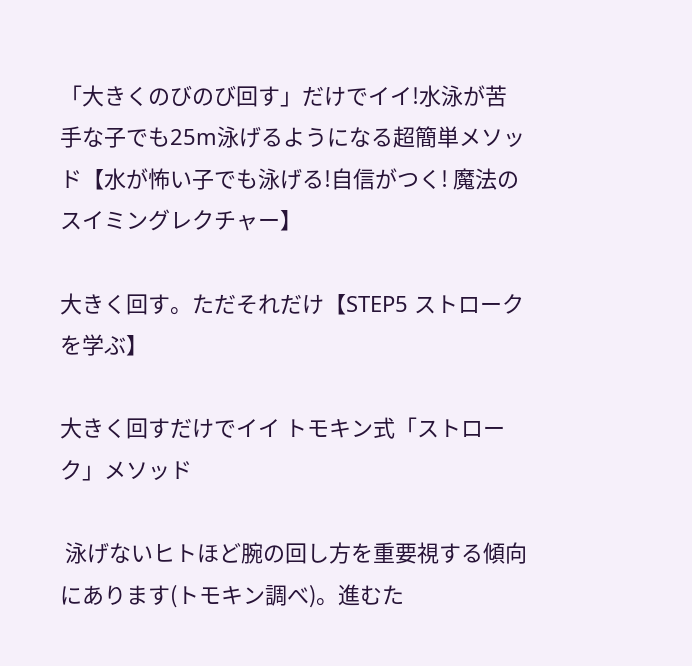「大きくのびのび回す」だけでイイ!水泳が苦手な子でも25m泳げるようになる超簡単メソッド【水が怖い子でも泳げる!自信がつく! 魔法のスイミングレクチャー】

大きく回す。ただそれだけ【STEP5 ストロークを学ぶ】

大きく回すだけでイイ トモキン式「ストローク」メソッド

 泳げないヒトほど腕の回し方を重要視する傾向にあります(トモキン調べ)。進むた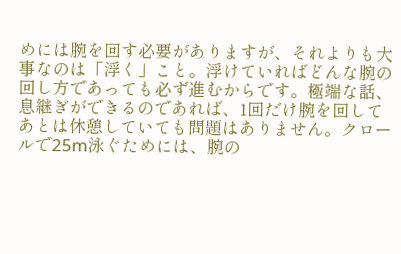めには腕を回す必要がありますが、それよりも大事なのは「浮く」こと。浮けていればどんな腕の回し方であっても必ず進むからです。極端な話、息継ぎができるのであれば、1回だけ腕を回してあとは休憩していても問題はありません。クロールで25m泳ぐためには、腕の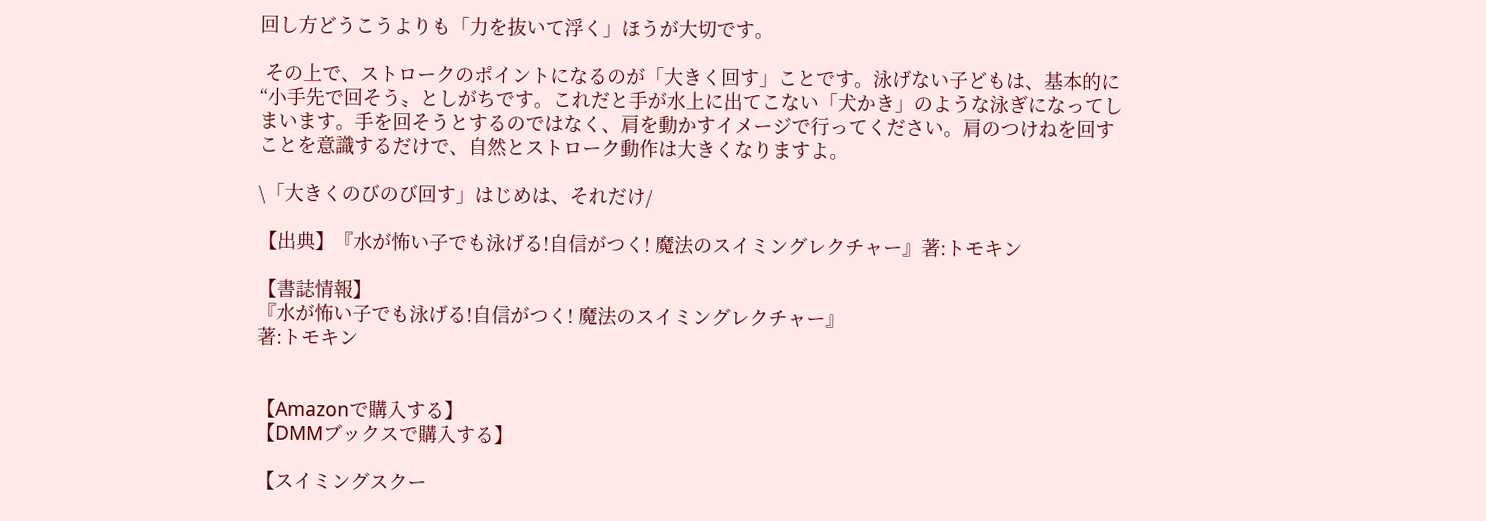回し方どうこうよりも「力を抜いて浮く」ほうが大切です。

 その上で、ストロークのポイントになるのが「大きく回す」ことです。泳げない子どもは、基本的に“小手先で回そう〟としがちです。これだと手が水上に出てこない「犬かき」のような泳ぎになってしまいます。手を回そうとするのではなく、肩を動かすイメージで行ってください。肩のつけねを回すことを意識するだけで、自然とストローク動作は大きくなりますよ。

\「大きくのびのび回す」はじめは、それだけ/

【出典】『水が怖い子でも泳げる!自信がつく! 魔法のスイミングレクチャー』著:トモキン

【書誌情報】
『水が怖い子でも泳げる!自信がつく! 魔法のスイミングレクチャー』
著:トモキン


【Amazonで購入する】
【DMMブックスで購入する】

【スイミングスクー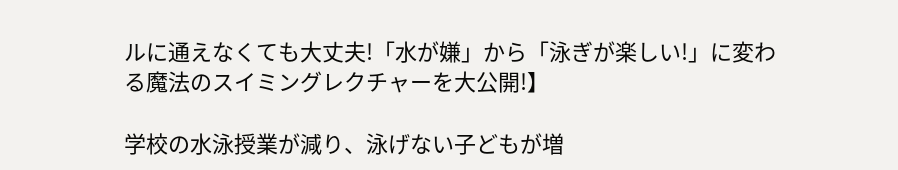ルに通えなくても大丈夫!「水が嫌」から「泳ぎが楽しい!」に変わる魔法のスイミングレクチャーを大公開!】

学校の水泳授業が減り、泳げない子どもが増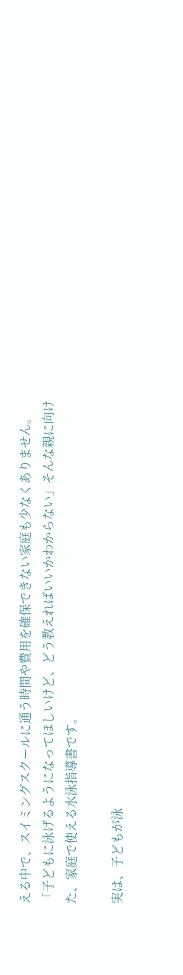える中で、スイミングスクールに通う時間や費用を確保できない家庭も少なくありません。
「子どもに泳げるようになってほしいけど、どう教えればいいかわからない」そんな親に向けた、家庭で使える水泳指導書です。

実は、子どもが泳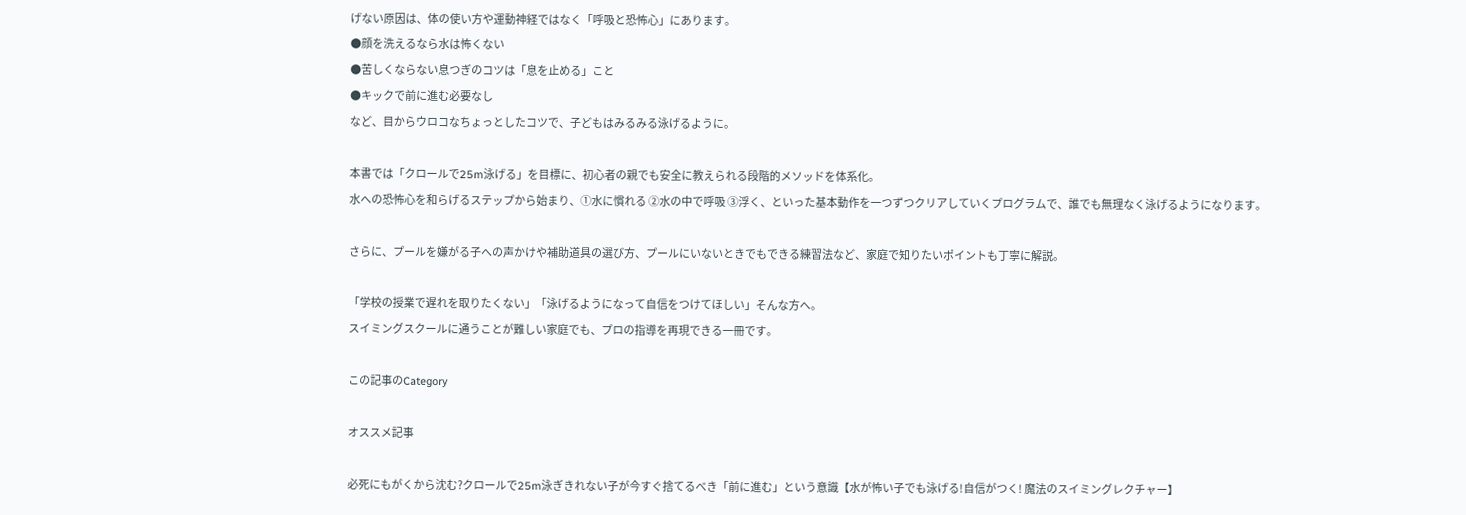げない原因は、体の使い方や運動神経ではなく「呼吸と恐怖心」にあります。
●顔を洗えるなら水は怖くない
●苦しくならない息つぎのコツは「息を止める」こと
●キックで前に進む必要なし
など、目からウロコなちょっとしたコツで、子どもはみるみる泳げるように。

本書では「クロールで25m泳げる」を目標に、初心者の親でも安全に教えられる段階的メソッドを体系化。
水への恐怖心を和らげるステップから始まり、①水に慣れる ②水の中で呼吸 ③浮く、といった基本動作を一つずつクリアしていくプログラムで、誰でも無理なく泳げるようになります。

さらに、プールを嫌がる子への声かけや補助道具の選び方、プールにいないときでもできる練習法など、家庭で知りたいポイントも丁寧に解説。

「学校の授業で遅れを取りたくない」「泳げるようになって自信をつけてほしい」そんな方へ。
スイミングスクールに通うことが難しい家庭でも、プロの指導を再現できる一冊です。

この記事のCategory

オススメ記事

必死にもがくから沈む?クロールで25m泳ぎきれない子が今すぐ捨てるべき「前に進む」という意識【水が怖い子でも泳げる!自信がつく! 魔法のスイミングレクチャー】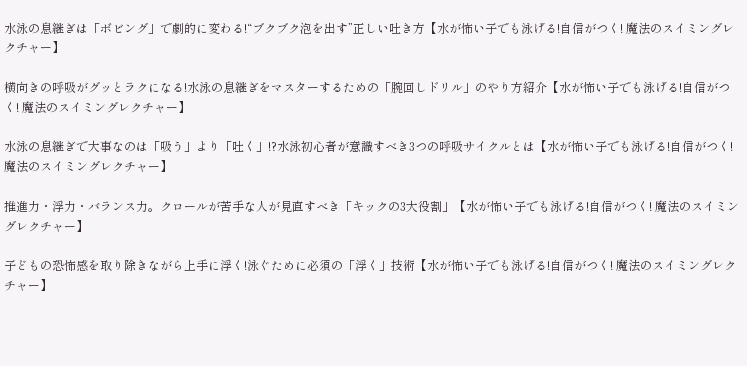水泳の息継ぎは「ボビング」で劇的に変わる!“ブクブク泡を出す”正しい吐き方【水が怖い子でも泳げる!自信がつく! 魔法のスイミングレクチャー】

横向きの呼吸がグッとラクになる!水泳の息継ぎをマスターするための「腕回しドリル」のやり方紹介【水が怖い子でも泳げる!自信がつく! 魔法のスイミングレクチャー】

水泳の息継ぎで大事なのは「吸う」より「吐く」!?水泳初心者が意識すべき3つの呼吸サイクルとは【水が怖い子でも泳げる!自信がつく! 魔法のスイミングレクチャー】

推進力・浮力・バランス力。クロールが苦手な人が見直すべき「キックの3大役割」【水が怖い子でも泳げる!自信がつく! 魔法のスイミングレクチャー】

子どもの恐怖感を取り除きながら上手に浮く!泳ぐために必須の「浮く」技術【水が怖い子でも泳げる!自信がつく! 魔法のスイミングレクチャー】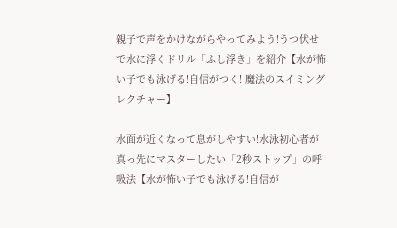親子で声をかけながらやってみよう!うつ伏せで水に浮くドリル「ふし浮き」を紹介【水が怖い子でも泳げる!自信がつく! 魔法のスイミングレクチャー】

水面が近くなって息がしやすい!水泳初心者が真っ先にマスターしたい「2秒ストップ」の呼吸法【水が怖い子でも泳げる!自信が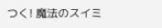つく! 魔法のスイミ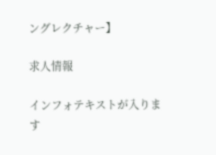ングレクチャー】

求人情報

インフォテキストが入ります